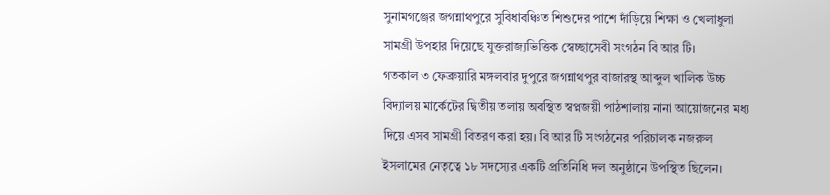সুনামগঞ্জের জগন্নাথপুরে সুবিধাবঞ্চিত শিশুদের পাশে দাঁড়িয়ে শিক্ষা ও খেলাধুলা সামগ্রী উপহার দিয়েছে যুক্তরাজ্যভিত্তিক স্বেচ্ছাসেবী সংগঠন বি আর টি।
গতকাল ৩ ফেব্রুয়ারি মঙ্গলবার দুপুরে জগন্নাথপুর বাজারস্থ আব্দুল খালিক উচ্চ বিদ্যালয় মার্কেটের দ্বিতীয় তলায় অবস্থিত স্বপ্নজয়ী পাঠশালায় নানা আয়োজনের মধ্য দিয়ে এসব সামগ্রী বিতরণ করা হয়। বি আর টি সংগঠনের পরিচালক নজরুল ইসলামের নেতৃত্বে ১৮ সদস্যের একটি প্রতিনিধি দল অনুষ্ঠানে উপস্থিত ছিলেন।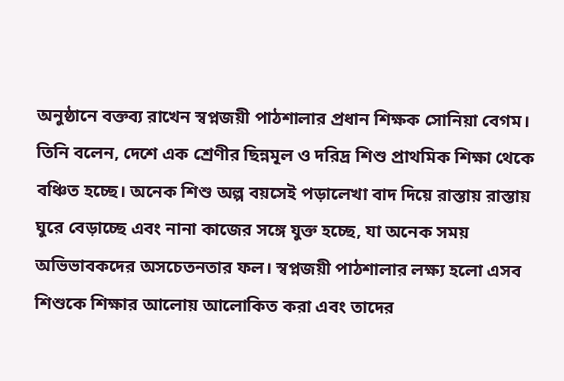অনুষ্ঠানে বক্তব্য রাখেন স্বপ্নজয়ী পাঠশালার প্রধান শিক্ষক সোনিয়া বেগম। তিনি বলেন, দেশে এক শ্রেণীর ছিন্নমূল ও দরিদ্র শিশু প্রাথমিক শিক্ষা থেকে বঞ্চিত হচ্ছে। অনেক শিশু অল্প বয়সেই পড়ালেখা বাদ দিয়ে রাস্তায় রাস্তায় ঘুরে বেড়াচ্ছে এবং নানা কাজের সঙ্গে যুক্ত হচ্ছে, যা অনেক সময় অভিভাবকদের অসচেতনতার ফল। স্বপ্নজয়ী পাঠশালার লক্ষ্য হলো এসব শিশুকে শিক্ষার আলোয় আলোকিত করা এবং তাদের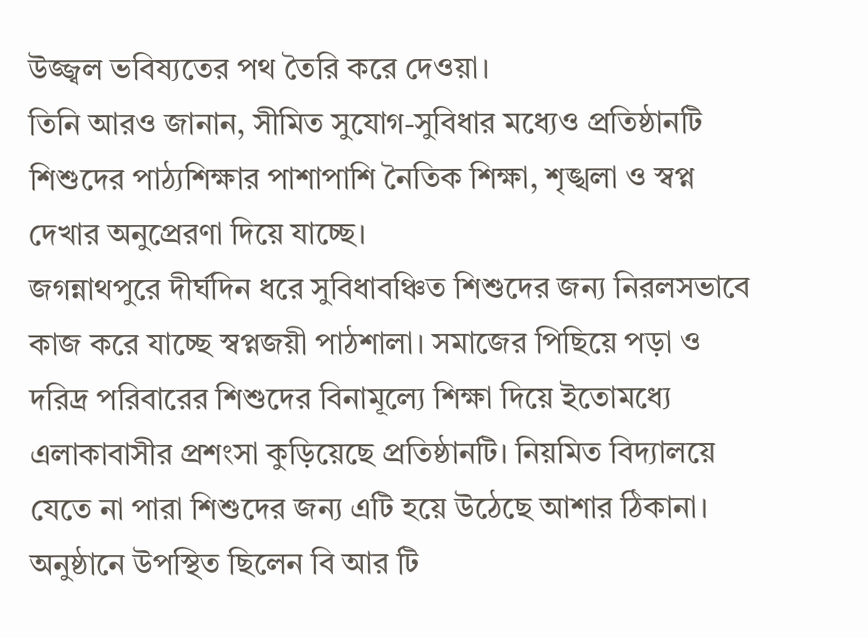উজ্জ্বল ভবিষ্যতের পথ তৈরি করে দেওয়া।
তিনি আরও জানান, সীমিত সুযোগ-সুবিধার মধ্যেও প্রতিষ্ঠানটি শিশুদের পাঠ্যশিক্ষার পাশাপাশি নৈতিক শিক্ষা, শৃঙ্খলা ও স্বপ্ন দেখার অনুপ্রেরণা দিয়ে যাচ্ছে।
জগন্নাথপুরে দীর্ঘদিন ধরে সুবিধাবঞ্চিত শিশুদের জন্য নিরলসভাবে কাজ করে যাচ্ছে স্বপ্নজয়ী পাঠশালা। সমাজের পিছিয়ে পড়া ও দরিদ্র পরিবারের শিশুদের বিনামূল্যে শিক্ষা দিয়ে ইতোমধ্যে এলাকাবাসীর প্রশংসা কুড়িয়েছে প্রতিষ্ঠানটি। নিয়মিত বিদ্যালয়ে যেতে না পারা শিশুদের জন্য এটি হয়ে উঠেছে আশার ঠিকানা।
অনুষ্ঠানে উপস্থিত ছিলেন বি আর টি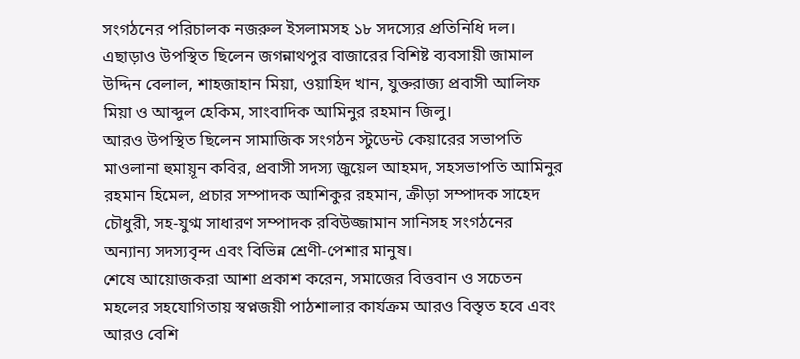সংগঠনের পরিচালক নজরুল ইসলামসহ ১৮ সদস্যের প্রতিনিধি দল। এছাড়াও উপস্থিত ছিলেন জগন্নাথপুর বাজারের বিশিষ্ট ব্যবসায়ী জামাল উদ্দিন বেলাল, শাহজাহান মিয়া, ওয়াহিদ খান, যুক্তরাজ্য প্রবাসী আলিফ মিয়া ও আব্দুল হেকিম, সাংবাদিক আমিনুর রহমান জিলু।
আরও উপস্থিত ছিলেন সামাজিক সংগঠন স্টুডেন্ট কেয়ারের সভাপতি মাওলানা হুমায়ূন কবির, প্রবাসী সদস্য জুয়েল আহমদ, সহসভাপতি আমিনুর রহমান হিমেল, প্রচার সম্পাদক আশিকুর রহমান, ক্রীড়া সম্পাদক সাহেদ চৌধুরী, সহ-যুগ্ম সাধারণ সম্পাদক রবিউজ্জামান সানিসহ সংগঠনের অন্যান্য সদস্যবৃন্দ এবং বিভিন্ন শ্রেণী-পেশার মানুষ।
শেষে আয়োজকরা আশা প্রকাশ করেন, সমাজের বিত্তবান ও সচেতন মহলের সহযোগিতায় স্বপ্নজয়ী পাঠশালার কার্যক্রম আরও বিস্তৃত হবে এবং আরও বেশি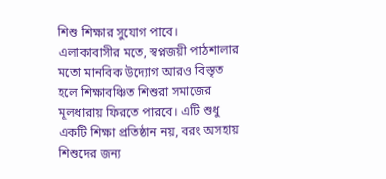শিশু শিক্ষার সুযোগ পাবে।
এলাকাবাসীর মতে, স্বপ্নজয়ী পাঠশালার মতো মানবিক উদ্যোগ আরও বিস্তৃত হলে শিক্ষাবঞ্চিত শিশুরা সমাজের মূলধারায় ফিরতে পারবে। এটি শুধু একটি শিক্ষা প্রতিষ্ঠান নয়, বরং অসহায় শিশুদের জন্য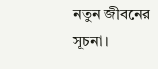নতুন জীবনের সূচনা।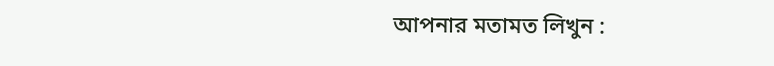আপনার মতামত লিখুন :